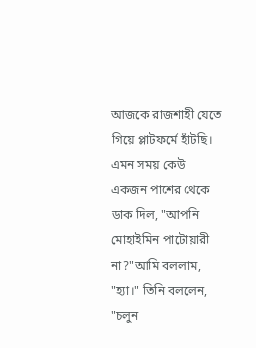আজকে রাজশাহী যেতে গিয়ে প্লাটফর্মে হাঁটছি। এমন সময় কেউ একজন পাশের থেকে ডাক দিল, "আপনি মোহাইমিন পাটোয়ারী না?"আমি বললাম, "হ্যা।" তিনি বললেন, "চলুন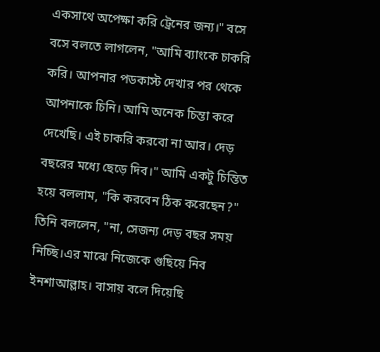একসাথে অপেক্ষা করি ট্রেনের জন্য।" বসে বসে বলতে লাগলেন, "আমি ব্যাংকে চাকরি করি। আপনার পডকাস্ট দেখার পর থেকে আপনাকে চিনি। আমি অনেক চিন্তা করে দেখেছি। এই চাকরি করবো না আর। দেড় বছরের মধ্যে ছেড়ে দিব।" আমি একটু চিন্তিত হয়ে বললাম, "কি করবেন ঠিক করেছেন?" তিনি বললেন, "না, সেজন্য দেড় বছর সময় নিচ্ছি।এর মাঝে নিজেকে গুছিয়ে নিব ইনশাআল্লাহ। বাসায় বলে দিয়েছি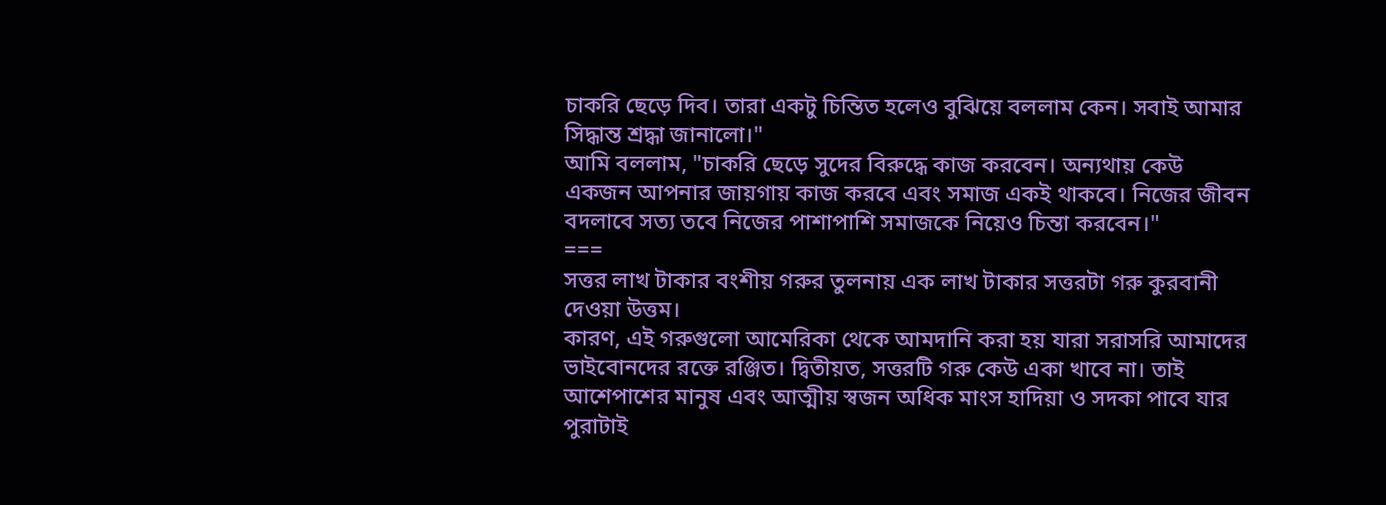চাকরি ছেড়ে দিব। তারা একটু চিন্তিত হলেও বুঝিয়ে বললাম কেন। সবাই আমার সিদ্ধান্ত শ্রদ্ধা জানালো।"
আমি বললাম, "চাকরি ছেড়ে সুদের বিরুদ্ধে কাজ করবেন। অন্যথায় কেউ একজন আপনার জায়গায় কাজ করবে এবং সমাজ একই থাকবে। নিজের জীবন বদলাবে সত্য তবে নিজের পাশাপাশি সমাজকে নিয়েও চিন্তা করবেন।"
===
সত্তর লাখ টাকার বংশীয় গরুর তুলনায় এক লাখ টাকার সত্তরটা গরু কুরবানী দেওয়া উত্তম।
কারণ, এই গরুগুলো আমেরিকা থেকে আমদানি করা হয় যারা সরাসরি আমাদের ভাইবোনদের রক্তে রঞ্জিত। দ্বিতীয়ত, সত্তরটি গরু কেউ একা খাবে না। তাই আশেপাশের মানুষ এবং আত্মীয় স্বজন অধিক মাংস হাদিয়া ও সদকা পাবে যার পুরাটাই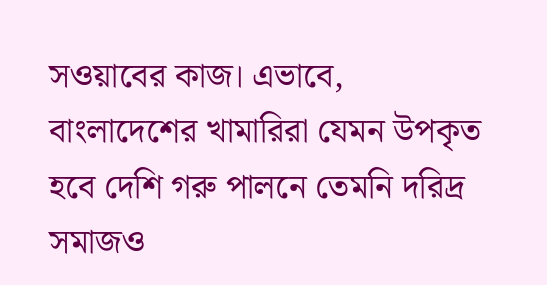সওয়াবের কাজ। এভাবে, বাংলাদেশের খামারিরা যেমন উপকৃত হবে দেশি গরু পালনে তেমনি দরিদ্র সমাজও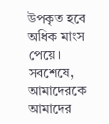উপকৃত হবে অধিক মাংস পেয়ে। সবশেষে, আমাদেরকে আমাদের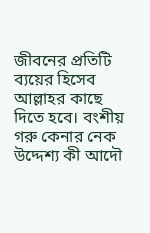জীবনের প্রতিটি ব্যয়ের হিসেব আল্লাহর কাছে দিতে হবে। বংশীয় গরু কেনার নেক উদ্দেশ্য কী আদৌ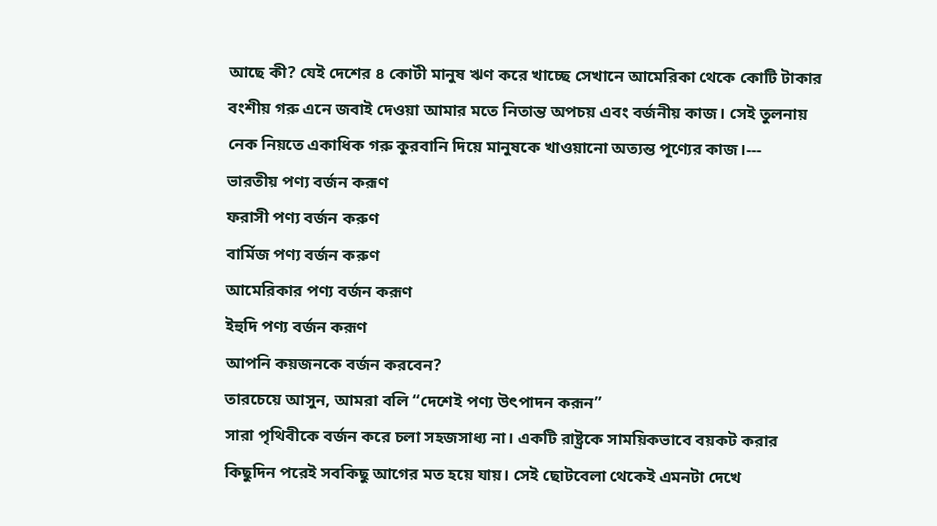আছে কী? যেই দেশের ৪ কোটী মানুষ ঋণ করে খাচ্ছে সেখানে আমেরিকা থেকে কোটি টাকার বংশীয় গরু এনে জবাই দেওয়া আমার মতে নিতান্ত অপচয় এবং বর্জনীয় কাজ। সেই তুলনায় নেক নিয়তে একাধিক গরু কুরবানি দিয়ে মানুষকে খাওয়ানো অত্যন্ত পূণ্যের কাজ।---
ভারতীয় পণ্য বর্জন করূণ
ফরাসী পণ্য বর্জন করুণ
বার্মিজ পণ্য বর্জন করুণ
আমেরিকার পণ্য বর্জন করূণ
ইহুদি পণ্য বর্জন করূণ
আপনি কয়জনকে বর্জন করবেন?
তারচেয়ে আসুন, আমরা বলি “দেশেই পণ্য উৎপাদন করূন”
সারা পৃথিবীকে বর্জন করে চলা সহজসাধ্য না। একটি রাষ্ট্রকে সাময়িকভাবে বয়কট করার কিছুদিন পরেই সবকিছু আগের মত হয়ে যায়। সেই ছোটবেলা থেকেই এমনটা দেখে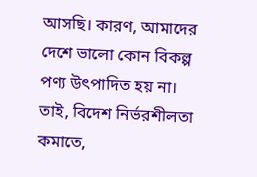আসছি। কারণ, আমাদের দেশে ভালো কোন বিকল্প পণ্য উৎপাদিত হয় না। তাই, বিদেশ নির্ভরশীলতা কমাতে,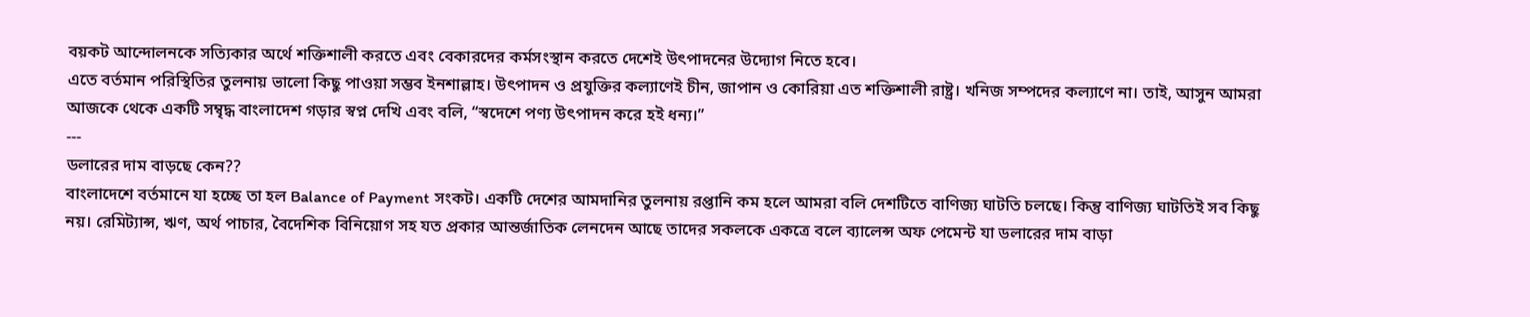বয়কট আন্দোলনকে সত্যিকার অর্থে শক্তিশালী করতে এবং বেকারদের কর্মসংস্থান করতে দেশেই উৎপাদনের উদ্যোগ নিতে হবে।
এতে বর্তমান পরিস্থিতির তুলনায় ভালো কিছু পাওয়া সম্ভব ইনশাল্লাহ। উৎপাদন ও প্রযুক্তির কল্যাণেই চীন, জাপান ও কোরিয়া এত শক্তিশালী রাষ্ট্র। খনিজ সম্পদের কল্যাণে না। তাই, আসুন আমরা আজকে থেকে একটি সম্বৃদ্ধ বাংলাদেশ গড়ার স্বপ্ন দেখি এবং বলি, “স্বদেশে পণ্য উৎপাদন করে হই ধন্য।”
---
ডলারের দাম বাড়ছে কেন??
বাংলাদেশে বর্তমানে যা হচ্ছে তা হল Balance of Payment সংকট। একটি দেশের আমদানির তুলনায় রপ্তানি কম হলে আমরা বলি দেশটিতে বাণিজ্য ঘাটতি চলছে। কিন্তু বাণিজ্য ঘাটতিই সব কিছু নয়। রেমিট্যান্স, ঋণ, অর্থ পাচার, বৈদেশিক বিনিয়োগ সহ যত প্রকার আন্তর্জাতিক লেনদেন আছে তাদের সকলকে একত্রে বলে ব্যালেন্স অফ পেমেন্ট যা ডলারের দাম বাড়া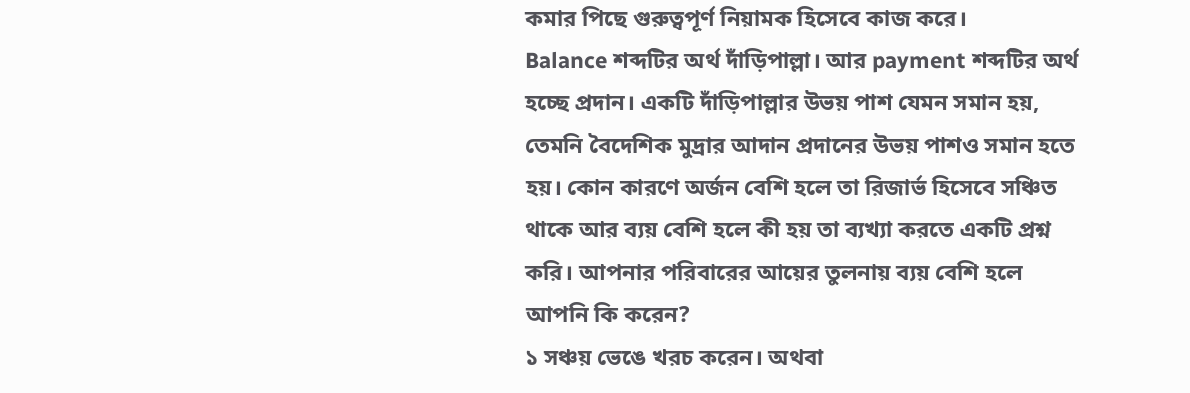কমার পিছে গুরুত্বপূর্ণ নিয়ামক হিসেবে কাজ করে।
Balance শব্দটির অর্থ দাঁড়িপাল্লা। আর payment শব্দটির অর্থ হচ্ছে প্রদান। একটি দাঁড়িপাল্লার উভয় পাশ যেমন সমান হয়, তেমনি বৈদেশিক মুদ্রার আদান প্রদানের উভয় পাশও সমান হতে হয়। কোন কারণে অর্জন বেশি হলে তা রিজার্ভ হিসেবে সঞ্চিত থাকে আর ব্যয় বেশি হলে কী হয় তা ব্যখ্যা করতে একটি প্রশ্ন করি। আপনার পরিবারের আয়ের তুলনায় ব্যয় বেশি হলে আপনি কি করেন?
১ সঞ্চয় ভেঙে খরচ করেন। অথবা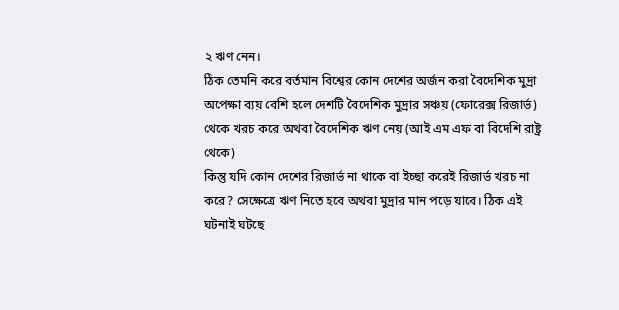২ ঋণ নেন।
ঠিক তেমনি করে বর্তমান বিশ্বের কোন দেশের অর্জন করা বৈদেশিক মুদ্রা অপেক্ষা ব্যয় বেশি হলে দেশটি বৈদেশিক মুদ্রার সঞ্চয় (ফোরেক্স রিজার্ভ) থেকে খরচ করে অথবা বৈদেশিক ঋণ নেয় (আই এম এফ বা বিদেশি রাষ্ট্র থেকে)
কিন্তু যদি কোন দেশের রিজার্ভ না থাকে বা ইচ্ছা করেই রিজার্ভ খরচ না করে? সেক্ষেত্রে ঋণ নিতে হবে অথবা মুদ্রার মান পড়ে যাবে। ঠিক এই ঘটনাই ঘটছে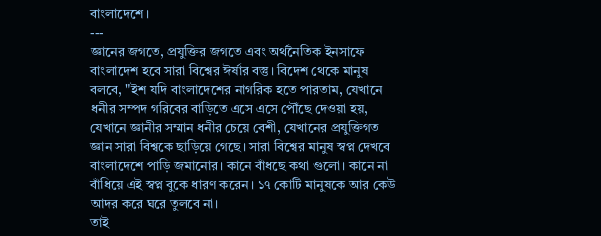বাংলাদেশে।
---
জ্ঞানের জগতে, প্রযুক্তির জগতে এবং অর্থনৈতিক ইনসাফে বাংলাদেশ হবে সারা বিশ্বের ঈর্ষার বস্তু। বিদেশ থেকে মানুষ বলবে, "ইশ যদি বাংলাদেশের নাগরিক হতে পারতাম, যেখানে ধনীর সম্পদ গরিবের বাড়িতে এসে এসে পৌঁছে দেওয়া হয়, যেখানে জ্ঞানীর সম্মান ধনীর চেয়ে বেশী, যেখানের প্রযুক্তিগত জ্ঞান সারা বিশ্বকে ছাড়িয়ে গেছে। সারা বিশ্বের মানুষ স্বপ্ন দেখবে বাংলাদেশে পাড়ি জমানোর। কানে বাঁধছে কথা গুলো। কানে না বাঁধিয়ে এই স্বপ্ন বুকে ধারণ করেন। ১৭ কোটি মানুষকে আর কেউ আদর করে ঘরে তুলবে না।
তাই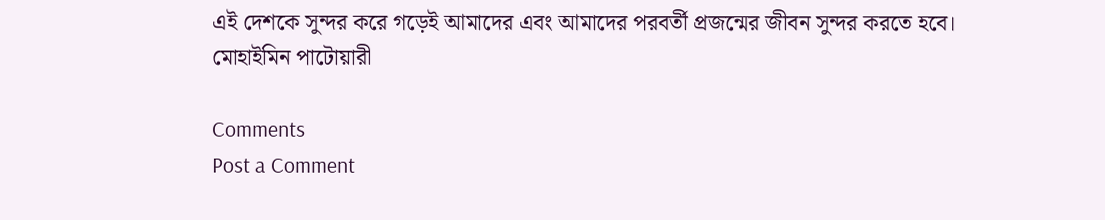এই দেশকে সুন্দর করে গড়েই আমাদের এবং আমাদের পরবর্তী প্রজন্মের জীবন সুন্দর করতে হবে।
মোহাইমিন পাটোয়ারী

Comments
Post a Comment